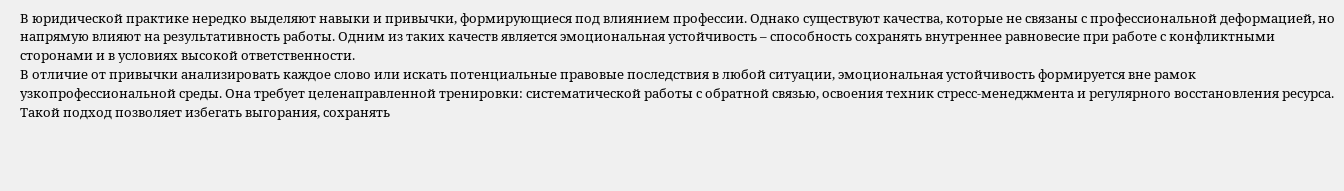В юридической практике нередко выделяют навыки и привычки, формирующиеся под влиянием профессии. Однако существуют качества, которые не связаны с профессиональной деформацией, но напрямую влияют на результативность работы. Одним из таких качеств является эмоциональная устойчивость – способность сохранять внутреннее равновесие при работе с конфликтными сторонами и в условиях высокой ответственности.
В отличие от привычки анализировать каждое слово или искать потенциальные правовые последствия в любой ситуации, эмоциональная устойчивость формируется вне рамок узкопрофессиональной среды. Она требует целенаправленной тренировки: систематической работы с обратной связью, освоения техник стресс-менеджмента и регулярного восстановления ресурса. Такой подход позволяет избегать выгорания, сохранять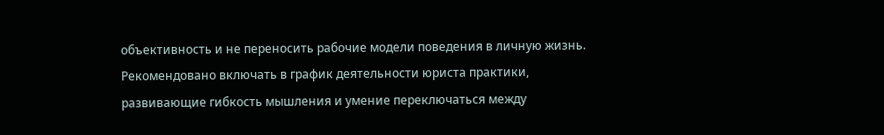объективность и не переносить рабочие модели поведения в личную жизнь.
Рекомендовано включать в график деятельности юриста практики, развивающие гибкость мышления и умение переключаться между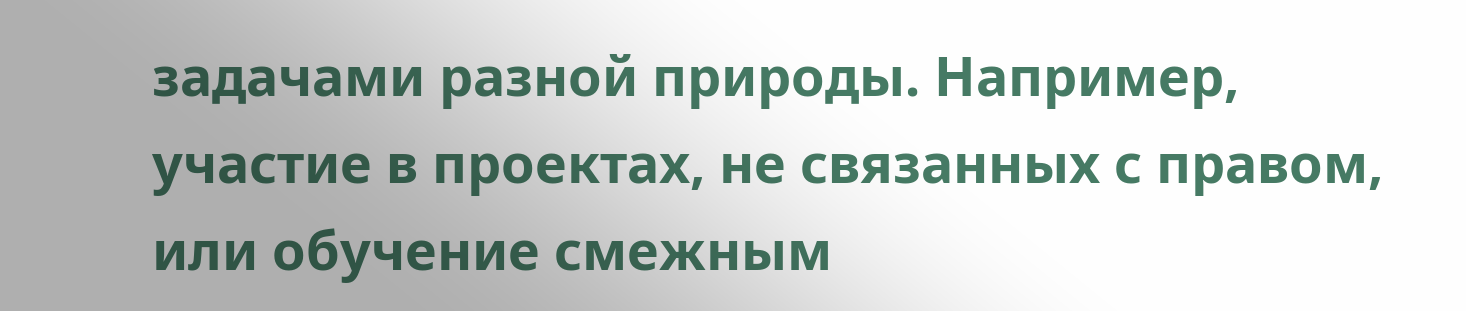задачами разной природы. Например, участие в проектах, не связанных с правом, или обучение смежным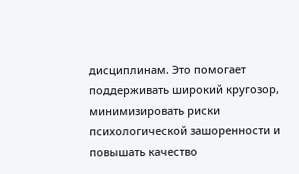дисциплинам. Это помогает поддерживать широкий кругозор, минимизировать риски психологической зашоренности и повышать качество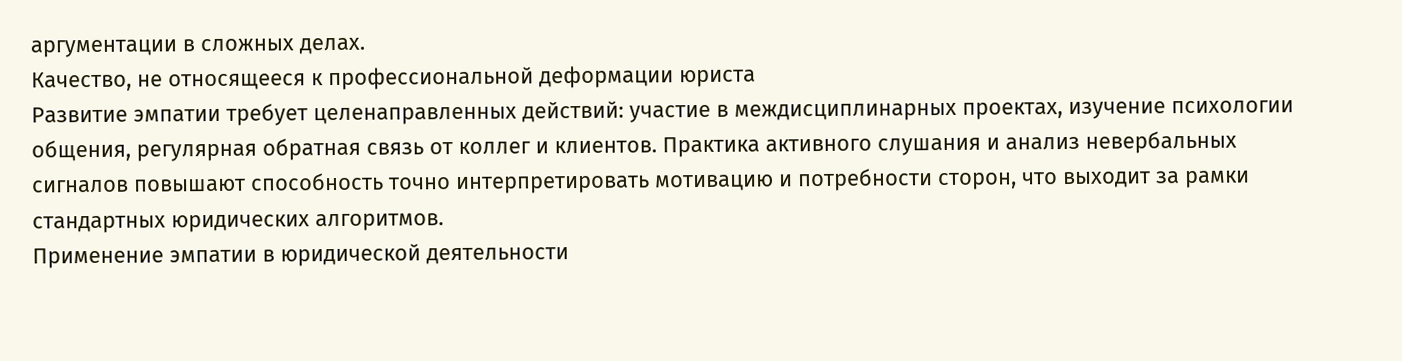аргументации в сложных делах.
Качество, не относящееся к профессиональной деформации юриста
Развитие эмпатии требует целенаправленных действий: участие в междисциплинарных проектах, изучение психологии общения, регулярная обратная связь от коллег и клиентов. Практика активного слушания и анализ невербальных сигналов повышают способность точно интерпретировать мотивацию и потребности сторон, что выходит за рамки стандартных юридических алгоритмов.
Применение эмпатии в юридической деятельности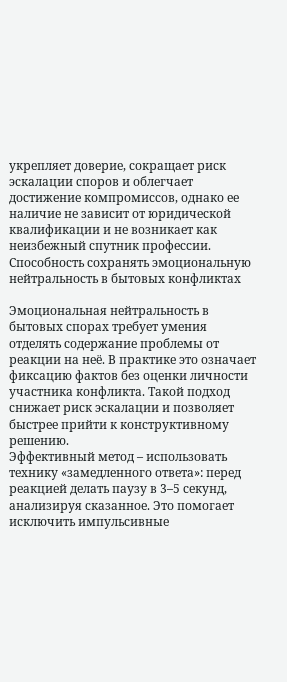укрепляет доверие, сокращает риск эскалации споров и облегчает достижение компромиссов, однако ее наличие не зависит от юридической квалификации и не возникает как неизбежный спутник профессии.
Способность сохранять эмоциональную нейтральность в бытовых конфликтах

Эмоциональная нейтральность в бытовых спорах требует умения отделять содержание проблемы от реакции на неё. В практике это означает фиксацию фактов без оценки личности участника конфликта. Такой подход снижает риск эскалации и позволяет быстрее прийти к конструктивному решению.
Эффективный метод – использовать технику «замедленного ответа»: перед реакцией делать паузу в 3–5 секунд, анализируя сказанное. Это помогает исключить импульсивные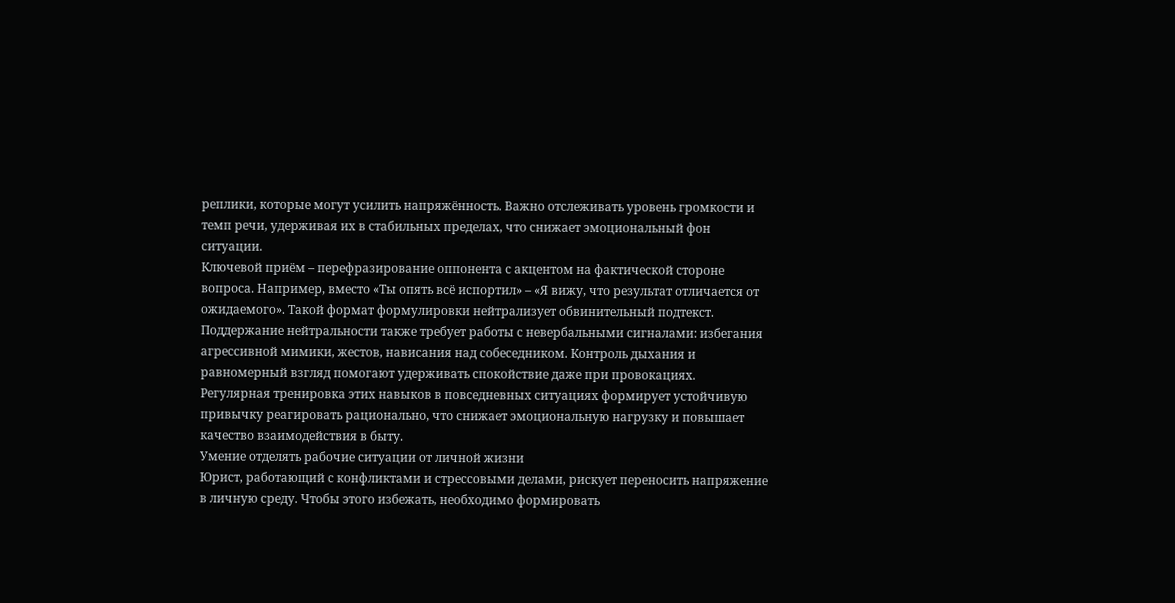реплики, которые могут усилить напряжённость. Важно отслеживать уровень громкости и темп речи, удерживая их в стабильных пределах, что снижает эмоциональный фон ситуации.
Ключевой приём – перефразирование оппонента с акцентом на фактической стороне вопроса. Например, вместо «Ты опять всё испортил» – «Я вижу, что результат отличается от ожидаемого». Такой формат формулировки нейтрализует обвинительный подтекст.
Поддержание нейтральности также требует работы с невербальными сигналами: избегания агрессивной мимики, жестов, нависания над собеседником. Контроль дыхания и равномерный взгляд помогают удерживать спокойствие даже при провокациях.
Регулярная тренировка этих навыков в повседневных ситуациях формирует устойчивую привычку реагировать рационально, что снижает эмоциональную нагрузку и повышает качество взаимодействия в быту.
Умение отделять рабочие ситуации от личной жизни
Юрист, работающий с конфликтами и стрессовыми делами, рискует переносить напряжение в личную среду. Чтобы этого избежать, необходимо формировать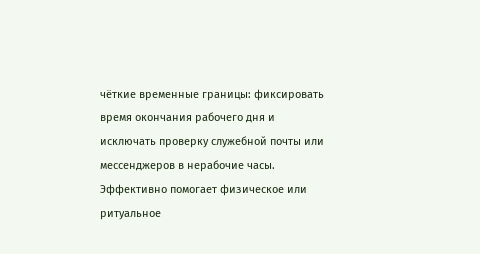чёткие временные границы: фиксировать время окончания рабочего дня и исключать проверку служебной почты или мессенджеров в нерабочие часы.
Эффективно помогает физическое или ритуальное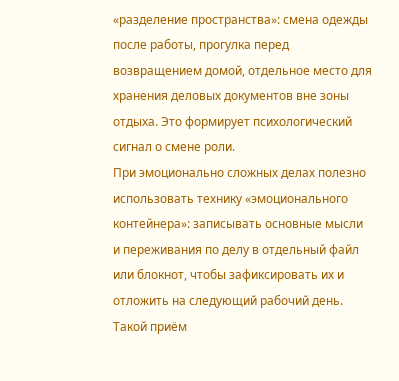«разделение пространства»: смена одежды после работы, прогулка перед возвращением домой, отдельное место для хранения деловых документов вне зоны отдыха. Это формирует психологический сигнал о смене роли.
При эмоционально сложных делах полезно использовать технику «эмоционального контейнера»: записывать основные мысли и переживания по делу в отдельный файл или блокнот, чтобы зафиксировать их и отложить на следующий рабочий день. Такой приём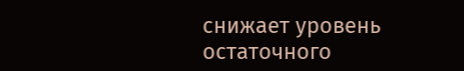снижает уровень остаточного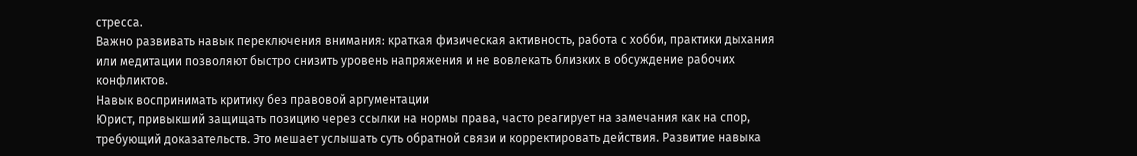стресса.
Важно развивать навык переключения внимания: краткая физическая активность, работа с хобби, практики дыхания или медитации позволяют быстро снизить уровень напряжения и не вовлекать близких в обсуждение рабочих конфликтов.
Навык воспринимать критику без правовой аргументации
Юрист, привыкший защищать позицию через ссылки на нормы права, часто реагирует на замечания как на спор, требующий доказательств. Это мешает услышать суть обратной связи и корректировать действия. Развитие навыка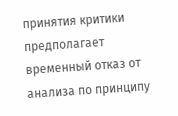принятия критики предполагает временный отказ от анализа по принципу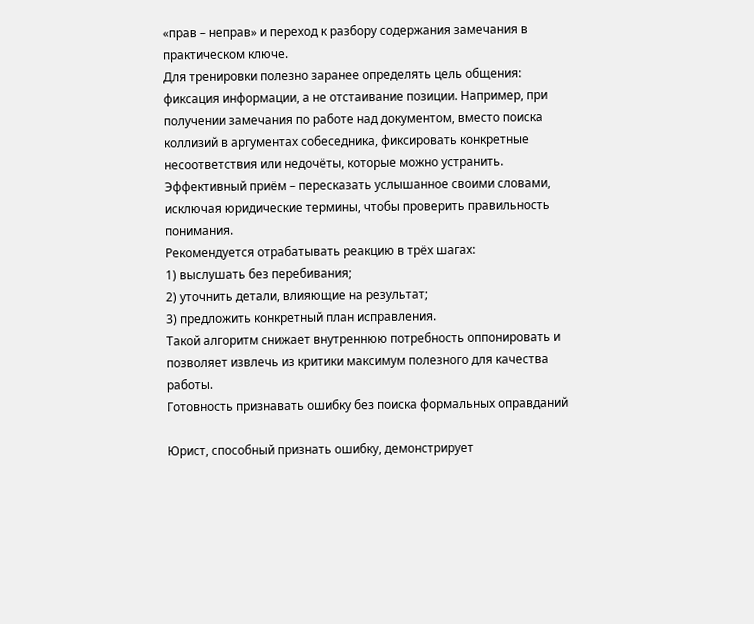«прав – неправ» и переход к разбору содержания замечания в практическом ключе.
Для тренировки полезно заранее определять цель общения: фиксация информации, а не отстаивание позиции. Например, при получении замечания по работе над документом, вместо поиска коллизий в аргументах собеседника, фиксировать конкретные несоответствия или недочёты, которые можно устранить. Эффективный приём – пересказать услышанное своими словами, исключая юридические термины, чтобы проверить правильность понимания.
Рекомендуется отрабатывать реакцию в трёх шагах:
1) выслушать без перебивания;
2) уточнить детали, влияющие на результат;
3) предложить конкретный план исправления.
Такой алгоритм снижает внутреннюю потребность оппонировать и позволяет извлечь из критики максимум полезного для качества работы.
Готовность признавать ошибку без поиска формальных оправданий

Юрист, способный признать ошибку, демонстрирует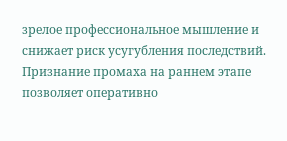зрелое профессиональное мышление и снижает риск усугубления последствий. Признание промаха на раннем этапе позволяет оперативно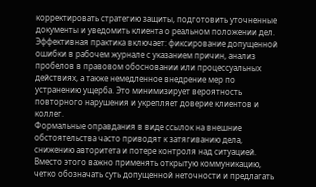корректировать стратегию защиты, подготовить уточненные документы и уведомить клиента о реальном положении дел.
Эффективная практика включает: фиксирование допущенной ошибки в рабочем журнале с указанием причин, анализ пробелов в правовом обосновании или процессуальных действиях, а также немедленное внедрение мер по устранению ущерба. Это минимизирует вероятность повторного нарушения и укрепляет доверие клиентов и коллег.
Формальные оправдания в виде ссылок на внешние обстоятельства часто приводят к затягиванию дела, снижению авторитета и потере контроля над ситуацией. Вместо этого важно применять открытую коммуникацию, четко обозначать суть допущенной неточности и предлагать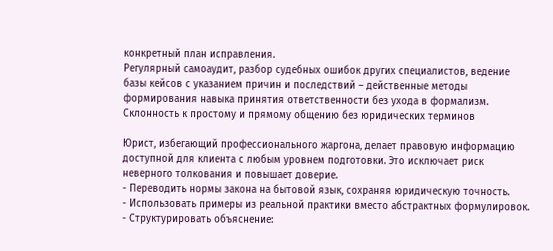конкретный план исправления.
Регулярный самоаудит, разбор судебных ошибок других специалистов, ведение базы кейсов с указанием причин и последствий – действенные методы формирования навыка принятия ответственности без ухода в формализм.
Склонность к простому и прямому общению без юридических терминов

Юрист, избегающий профессионального жаргона, делает правовую информацию доступной для клиента с любым уровнем подготовки. Это исключает риск неверного толкования и повышает доверие.
- Переводить нормы закона на бытовой язык, сохраняя юридическую точность.
- Использовать примеры из реальной практики вместо абстрактных формулировок.
- Структурировать объяснение: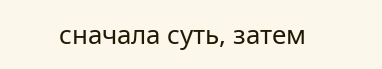сначала суть, затем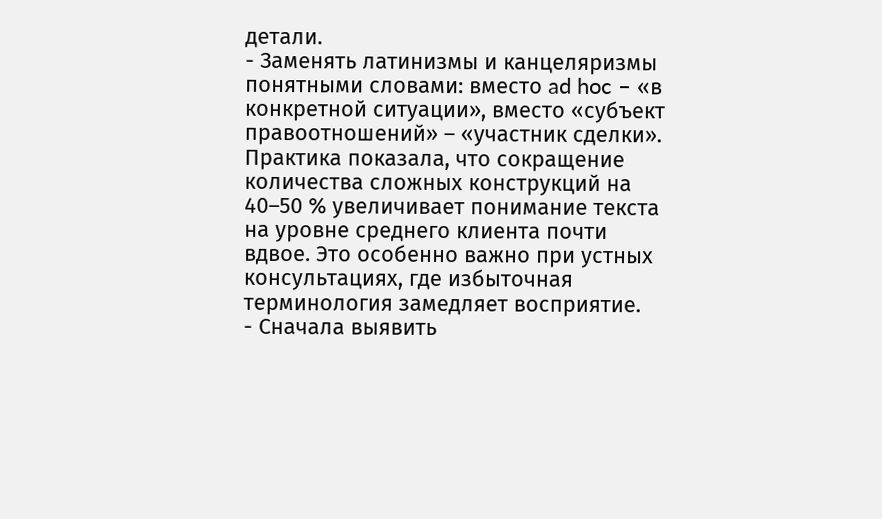детали.
- Заменять латинизмы и канцеляризмы понятными словами: вместо ad hoc – «в конкретной ситуации», вместо «субъект правоотношений» – «участник сделки».
Практика показала, что сокращение количества сложных конструкций на 40–50 % увеличивает понимание текста на уровне среднего клиента почти вдвое. Это особенно важно при устных консультациях, где избыточная терминология замедляет восприятие.
- Сначала выявить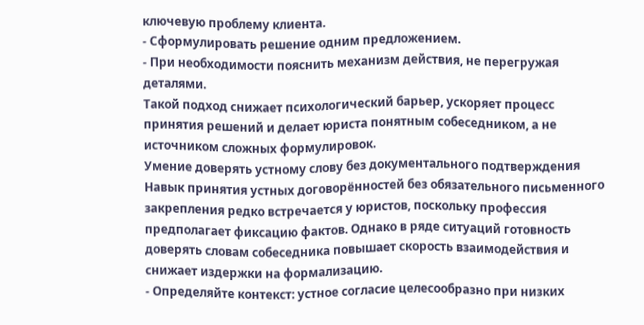ключевую проблему клиента.
- Сформулировать решение одним предложением.
- При необходимости пояснить механизм действия, не перегружая деталями.
Такой подход снижает психологический барьер, ускоряет процесс принятия решений и делает юриста понятным собеседником, а не источником сложных формулировок.
Умение доверять устному слову без документального подтверждения
Навык принятия устных договорённостей без обязательного письменного закрепления редко встречается у юристов, поскольку профессия предполагает фиксацию фактов. Однако в ряде ситуаций готовность доверять словам собеседника повышает скорость взаимодействия и снижает издержки на формализацию.
- Определяйте контекст: устное согласие целесообразно при низких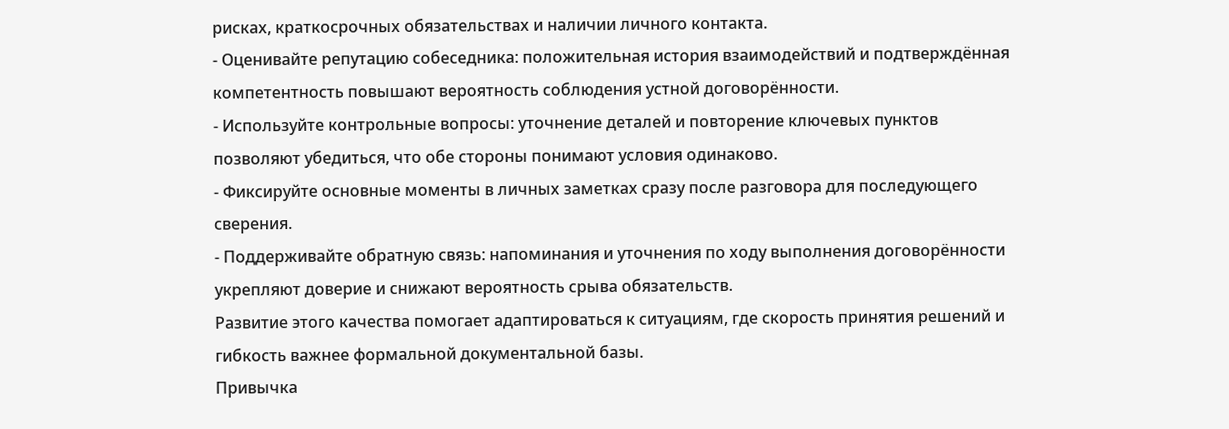рисках, краткосрочных обязательствах и наличии личного контакта.
- Оценивайте репутацию собеседника: положительная история взаимодействий и подтверждённая компетентность повышают вероятность соблюдения устной договорённости.
- Используйте контрольные вопросы: уточнение деталей и повторение ключевых пунктов позволяют убедиться, что обе стороны понимают условия одинаково.
- Фиксируйте основные моменты в личных заметках сразу после разговора для последующего сверения.
- Поддерживайте обратную связь: напоминания и уточнения по ходу выполнения договорённости укрепляют доверие и снижают вероятность срыва обязательств.
Развитие этого качества помогает адаптироваться к ситуациям, где скорость принятия решений и гибкость важнее формальной документальной базы.
Привычка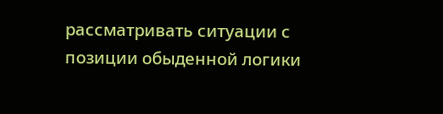рассматривать ситуации с позиции обыденной логики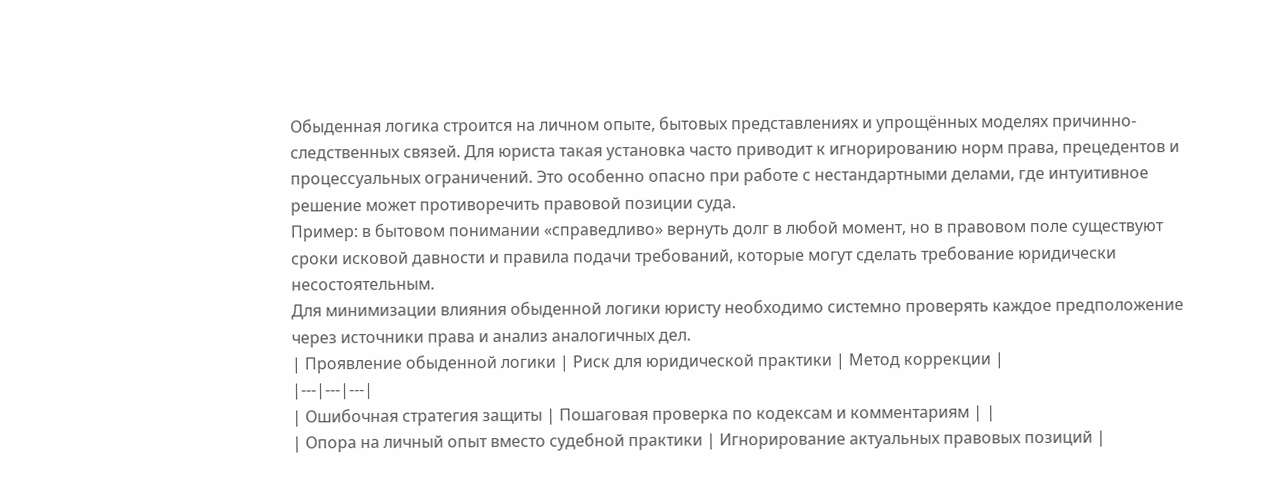Обыденная логика строится на личном опыте, бытовых представлениях и упрощённых моделях причинно-следственных связей. Для юриста такая установка часто приводит к игнорированию норм права, прецедентов и процессуальных ограничений. Это особенно опасно при работе с нестандартными делами, где интуитивное решение может противоречить правовой позиции суда.
Пример: в бытовом понимании «справедливо» вернуть долг в любой момент, но в правовом поле существуют сроки исковой давности и правила подачи требований, которые могут сделать требование юридически несостоятельным.
Для минимизации влияния обыденной логики юристу необходимо системно проверять каждое предположение через источники права и анализ аналогичных дел.
| Проявление обыденной логики | Риск для юридической практики | Метод коррекции |
|---|---|---|
| Ошибочная стратегия защиты | Пошаговая проверка по кодексам и комментариям | |
| Опора на личный опыт вместо судебной практики | Игнорирование актуальных правовых позиций |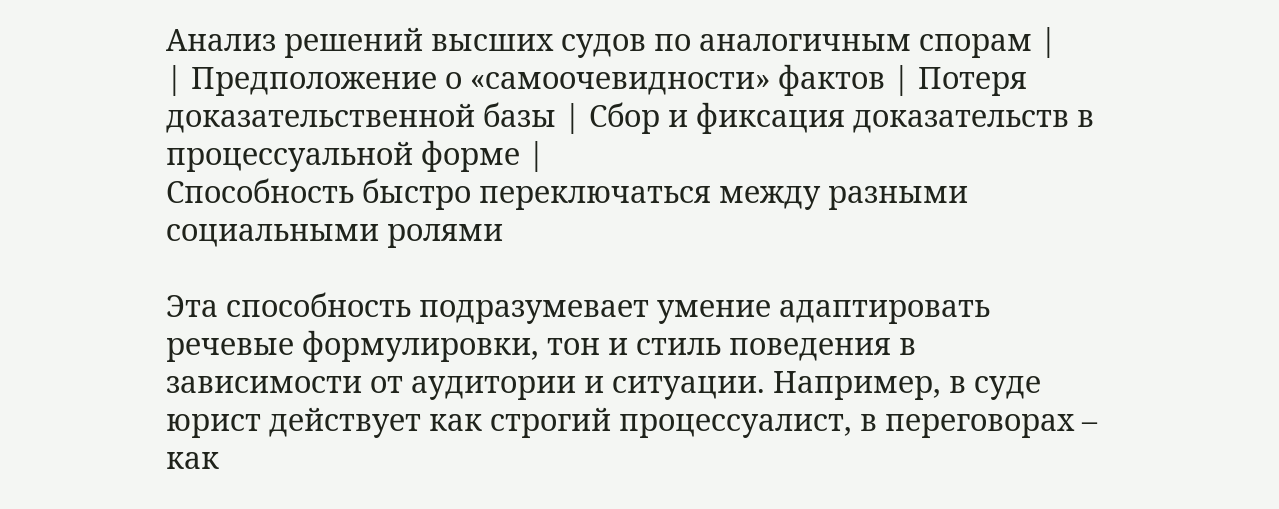Анализ решений высших судов по аналогичным спорам |
| Предположение о «самоочевидности» фактов | Потеря доказательственной базы | Сбор и фиксация доказательств в процессуальной форме |
Способность быстро переключаться между разными социальными ролями

Эта способность подразумевает умение адаптировать речевые формулировки, тон и стиль поведения в зависимости от аудитории и ситуации. Например, в суде юрист действует как строгий процессуалист, в переговорах – как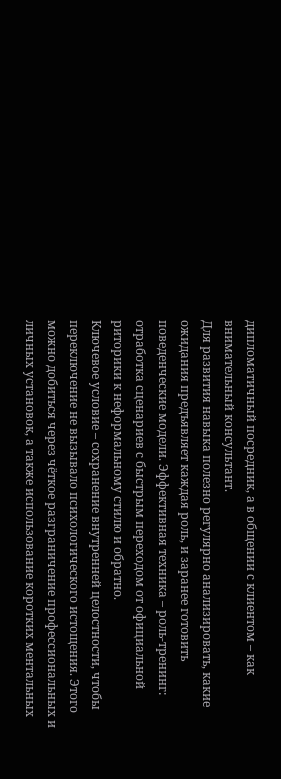дипломатичный посредник, а в общении с клиентом – как внимательный консультант.
Для развития навыка полезно регулярно анализировать, какие ожидания предъявляет каждая роль, и заранее готовить поведенческие модели. Эффективная техника – роль-тренинг: отработка сценариев с быстрым переходом от официальной риторики к неформальному стилю и обратно.
Ключевое условие – сохранение внутренней целостности, чтобы переключение не вызывало психологического истощения. Этого можно добиться через чёткое разграничение профессиональных и личных установок, а также использование коротких ментальных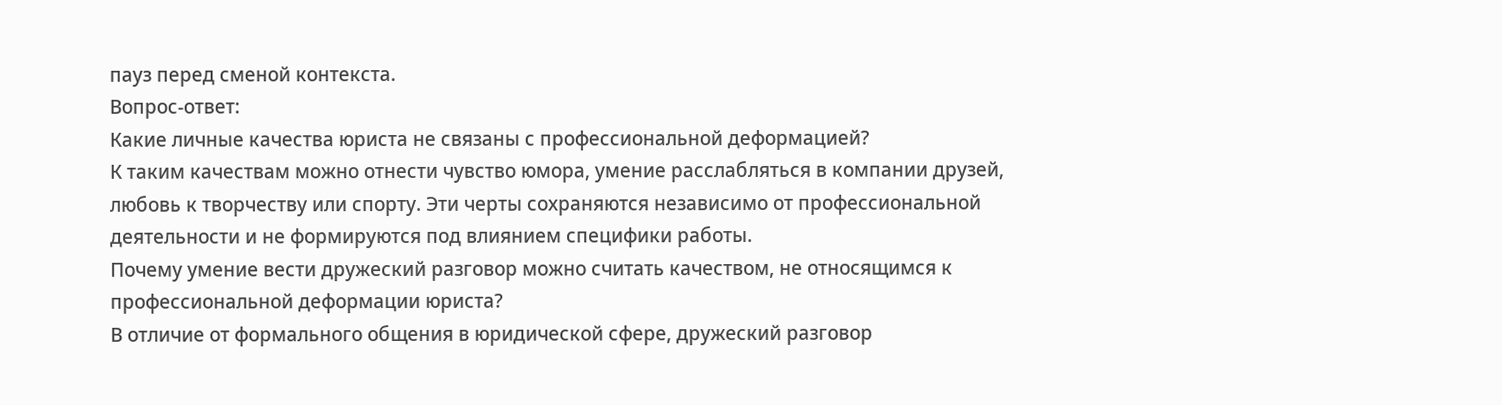пауз перед сменой контекста.
Вопрос-ответ:
Какие личные качества юриста не связаны с профессиональной деформацией?
К таким качествам можно отнести чувство юмора, умение расслабляться в компании друзей, любовь к творчеству или спорту. Эти черты сохраняются независимо от профессиональной деятельности и не формируются под влиянием специфики работы.
Почему умение вести дружеский разговор можно считать качеством, не относящимся к профессиональной деформации юриста?
В отличие от формального общения в юридической сфере, дружеский разговор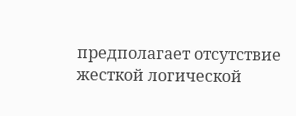предполагает отсутствие жесткой логической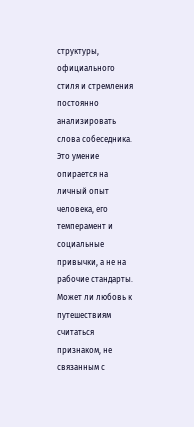структуры, официального стиля и стремления постоянно анализировать слова собеседника. Это умение опирается на личный опыт человека, его темперамент и социальные привычки, а не на рабочие стандарты.
Может ли любовь к путешествиям считаться признаком, не связанным с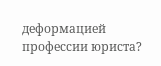деформацией профессии юриста?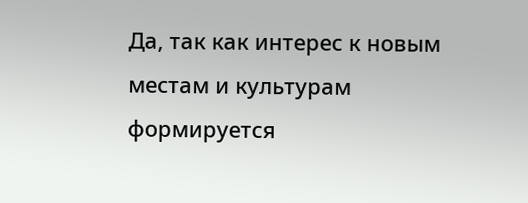Да, так как интерес к новым местам и культурам формируется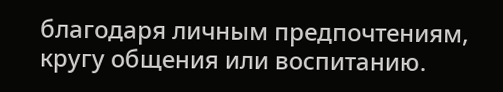благодаря личным предпочтениям, кругу общения или воспитанию.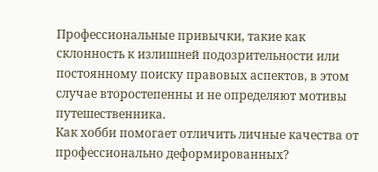Профессиональные привычки, такие как склонность к излишней подозрительности или постоянному поиску правовых аспектов, в этом случае второстепенны и не определяют мотивы путешественника.
Как хобби помогает отличить личные качества от профессионально деформированных?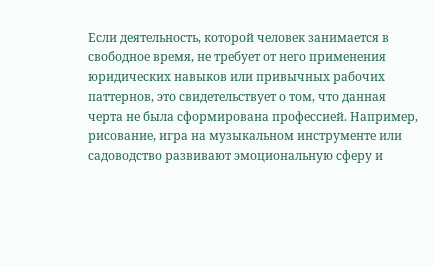Если деятельность, которой человек занимается в свободное время, не требует от него применения юридических навыков или привычных рабочих паттернов, это свидетельствует о том, что данная черта не была сформирована профессией. Например, рисование, игра на музыкальном инструменте или садоводство развивают эмоциональную сферу и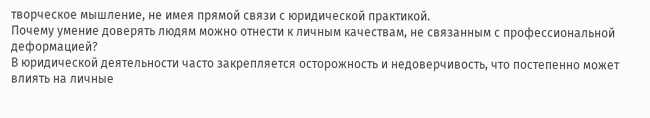творческое мышление, не имея прямой связи с юридической практикой.
Почему умение доверять людям можно отнести к личным качествам, не связанным с профессиональной деформацией?
В юридической деятельности часто закрепляется осторожность и недоверчивость, что постепенно может влиять на личные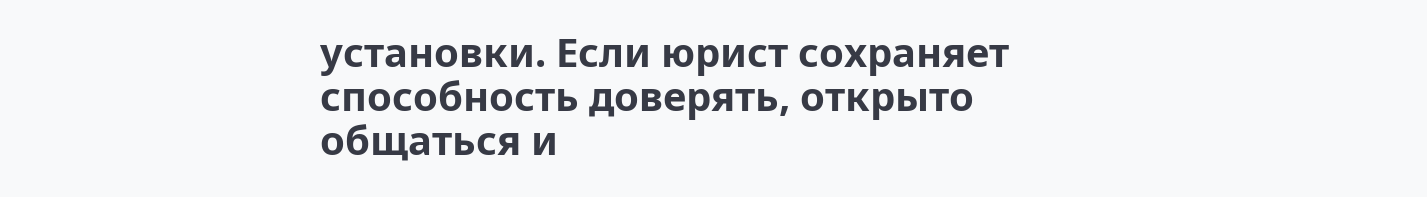установки. Если юрист сохраняет способность доверять, открыто общаться и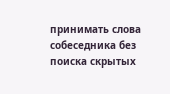принимать слова собеседника без поиска скрытых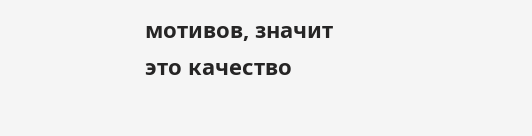мотивов, значит это качество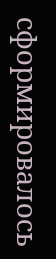сформировалось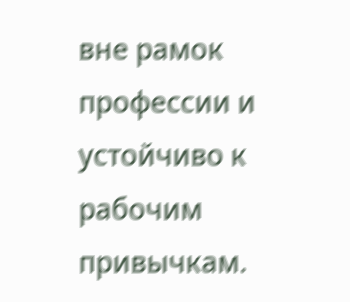вне рамок профессии и устойчиво к рабочим привычкам.